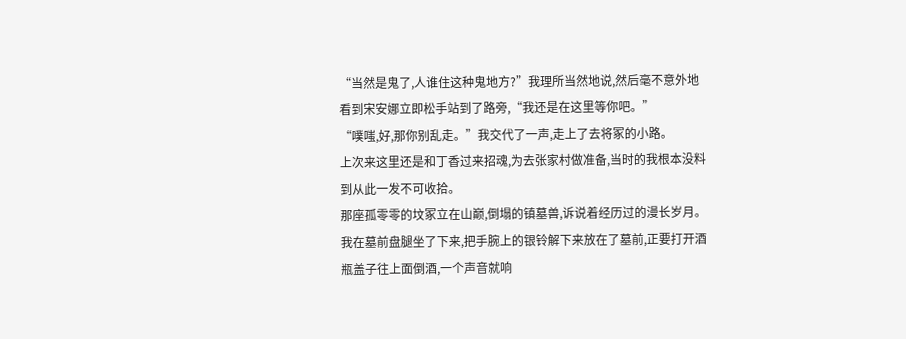“当然是鬼了,人谁住这种鬼地方?”我理所当然地说,然后毫不意外地看到宋安娜立即松手站到了路旁,“我还是在这里等你吧。”
“噗嗤,好,那你别乱走。”我交代了一声,走上了去将冢的小路。
上次来这里还是和丁香过来招魂,为去张家村做准备,当时的我根本没料到从此一发不可收拾。
那座孤零零的坟冢立在山巅,倒塌的镇墓兽,诉说着经历过的漫长岁月。
我在墓前盘腿坐了下来,把手腕上的银铃解下来放在了墓前,正要打开酒瓶盖子往上面倒酒,一个声音就响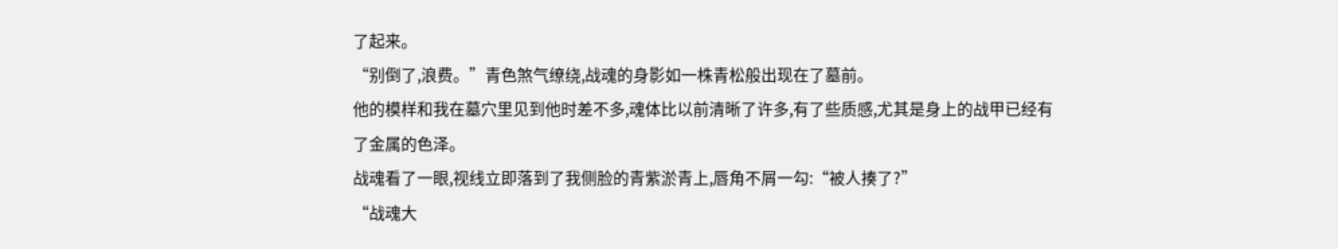了起来。
“别倒了,浪费。”青色煞气缭绕,战魂的身影如一株青松般出现在了墓前。
他的模样和我在墓穴里见到他时差不多,魂体比以前清晰了许多,有了些质感,尤其是身上的战甲已经有了金属的色泽。
战魂看了一眼,视线立即落到了我侧脸的青紫淤青上,唇角不屑一勾:“被人揍了?”
“战魂大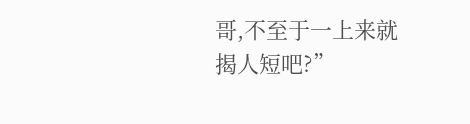哥,不至于一上来就揭人短吧?”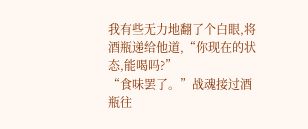我有些无力地翻了个白眼,将酒瓶递给他道,“你现在的状态,能喝吗?”
“食味罢了。”战魂接过酒瓶往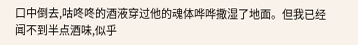口中倒去,咕咚咚的酒液穿过他的魂体哗哗撒湿了地面。但我已经闻不到半点酒味,似乎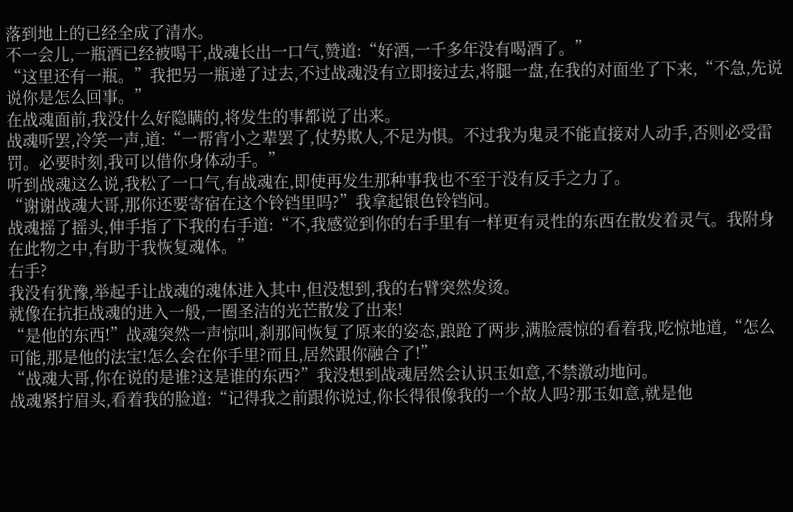落到地上的已经全成了清水。
不一会儿,一瓶酒已经被喝干,战魂长出一口气,赞道:“好酒,一千多年没有喝酒了。”
“这里还有一瓶。”我把另一瓶递了过去,不过战魂没有立即接过去,将腿一盘,在我的对面坐了下来,“不急,先说说你是怎么回事。”
在战魂面前,我没什么好隐瞒的,将发生的事都说了出来。
战魂听罢,冷笑一声,道:“一帮宵小之辈罢了,仗势欺人,不足为惧。不过我为鬼灵不能直接对人动手,否则必受雷罚。必要时刻,我可以借你身体动手。”
听到战魂这么说,我松了一口气,有战魂在,即使再发生那种事我也不至于没有反手之力了。
“谢谢战魂大哥,那你还要寄宿在这个铃铛里吗?”我拿起银色铃铛问。
战魂摇了摇头,伸手指了下我的右手道:“不,我感觉到你的右手里有一样更有灵性的东西在散发着灵气。我附身在此物之中,有助于我恢复魂体。”
右手?
我没有犹豫,举起手让战魂的魂体进入其中,但没想到,我的右臂突然发烫。
就像在抗拒战魂的进入一般,一圈圣洁的光芒散发了出来!
“是他的东西!”战魂突然一声惊叫,刹那间恢复了原来的姿态,踉跄了两步,满脸震惊的看着我,吃惊地道,“怎么可能,那是他的法宝!怎么会在你手里?而且,居然跟你融合了!”
“战魂大哥,你在说的是谁?这是谁的东西?”我没想到战魂居然会认识玉如意,不禁激动地问。
战魂紧拧眉头,看着我的脸道:“记得我之前跟你说过,你长得很像我的一个故人吗?那玉如意,就是他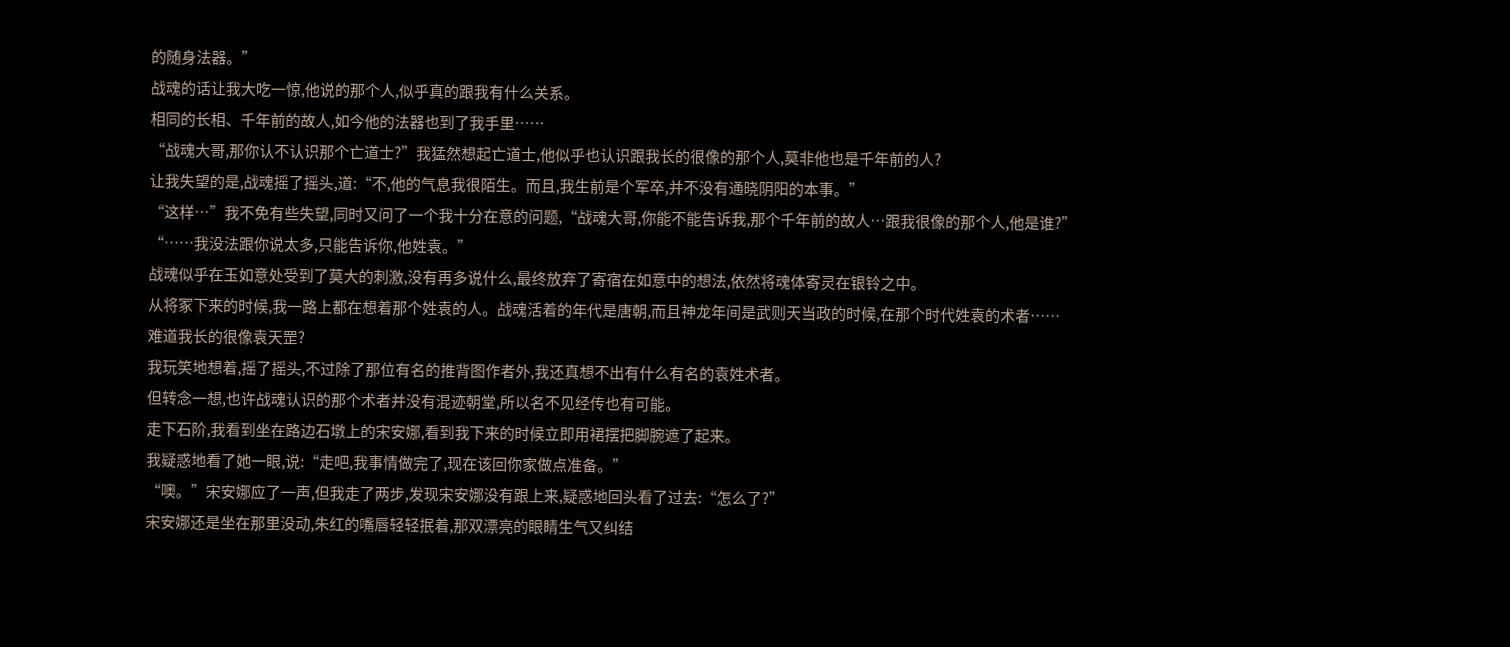的随身法器。”
战魂的话让我大吃一惊,他说的那个人,似乎真的跟我有什么关系。
相同的长相、千年前的故人,如今他的法器也到了我手里……
“战魂大哥,那你认不认识那个亡道士?”我猛然想起亡道士,他似乎也认识跟我长的很像的那个人,莫非他也是千年前的人?
让我失望的是,战魂摇了摇头,道:“不,他的气息我很陌生。而且,我生前是个军卒,并不没有通晓阴阳的本事。”
“这样…”我不免有些失望,同时又问了一个我十分在意的问题,“战魂大哥,你能不能告诉我,那个千年前的故人…跟我很像的那个人,他是谁?”
“……我没法跟你说太多,只能告诉你,他姓袁。”
战魂似乎在玉如意处受到了莫大的刺激,没有再多说什么,最终放弃了寄宿在如意中的想法,依然将魂体寄灵在银铃之中。
从将冢下来的时候,我一路上都在想着那个姓袁的人。战魂活着的年代是唐朝,而且神龙年间是武则天当政的时候,在那个时代姓袁的术者……
难道我长的很像袁天罡?
我玩笑地想着,摇了摇头,不过除了那位有名的推背图作者外,我还真想不出有什么有名的袁姓术者。
但转念一想,也许战魂认识的那个术者并没有混迹朝堂,所以名不见经传也有可能。
走下石阶,我看到坐在路边石墩上的宋安娜,看到我下来的时候立即用裙摆把脚腕遮了起来。
我疑惑地看了她一眼,说:“走吧,我事情做完了,现在该回你家做点准备。”
“噢。”宋安娜应了一声,但我走了两步,发现宋安娜没有跟上来,疑惑地回头看了过去:“怎么了?”
宋安娜还是坐在那里没动,朱红的嘴唇轻轻抿着,那双漂亮的眼睛生气又纠结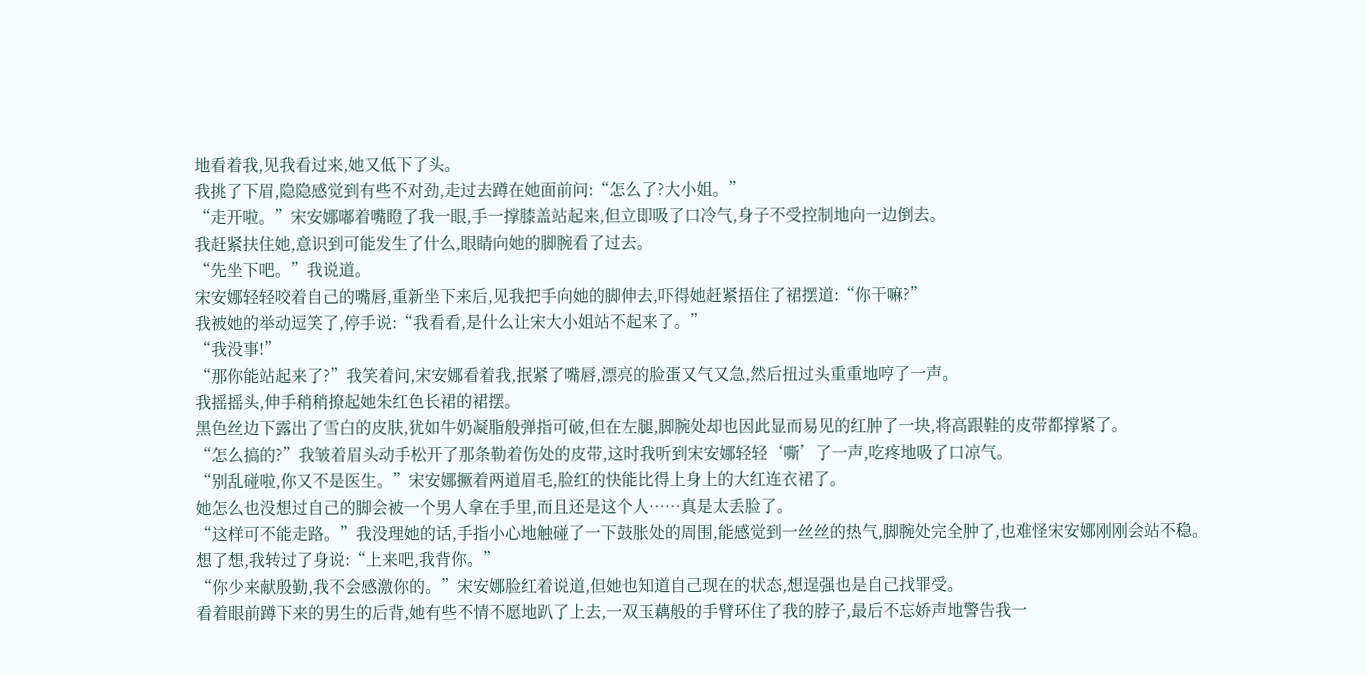地看着我,见我看过来,她又低下了头。
我挑了下眉,隐隐感觉到有些不对劲,走过去蹲在她面前问:“怎么了?大小姐。”
“走开啦。”宋安娜嘟着嘴瞪了我一眼,手一撑膝盖站起来,但立即吸了口冷气,身子不受控制地向一边倒去。
我赶紧扶住她,意识到可能发生了什么,眼睛向她的脚腕看了过去。
“先坐下吧。”我说道。
宋安娜轻轻咬着自己的嘴唇,重新坐下来后,见我把手向她的脚伸去,吓得她赶紧捂住了裙摆道:“你干嘛?”
我被她的举动逗笑了,停手说:“我看看,是什么让宋大小姐站不起来了。”
“我没事!”
“那你能站起来了?”我笑着问,宋安娜看着我,抿紧了嘴唇,漂亮的脸蛋又气又急,然后扭过头重重地哼了一声。
我摇摇头,伸手稍稍撩起她朱红色长裙的裙摆。
黑色丝边下露出了雪白的皮肤,犹如牛奶凝脂般弹指可破,但在左腿,脚腕处却也因此显而易见的红肿了一块,将高跟鞋的皮带都撑紧了。
“怎么搞的?”我皱着眉头动手松开了那条勒着伤处的皮带,这时我听到宋安娜轻轻‘嘶’了一声,吃疼地吸了口凉气。
“别乱碰啦,你又不是医生。”宋安娜撅着两道眉毛,脸红的快能比得上身上的大红连衣裙了。
她怎么也没想过自己的脚会被一个男人拿在手里,而且还是这个人……真是太丢脸了。
“这样可不能走路。”我没理她的话,手指小心地触碰了一下鼓胀处的周围,能感觉到一丝丝的热气,脚腕处完全肿了,也难怪宋安娜刚刚会站不稳。
想了想,我转过了身说:“上来吧,我背你。”
“你少来献殷勤,我不会感激你的。”宋安娜脸红着说道,但她也知道自己现在的状态,想逞强也是自己找罪受。
看着眼前蹲下来的男生的后背,她有些不情不愿地趴了上去,一双玉藕般的手臂环住了我的脖子,最后不忘娇声地警告我一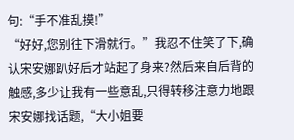句:“手不准乱摸!”
“好好,您别往下滑就行。”我忍不住笑了下,确认宋安娜趴好后才站起了身来?然后来自后背的触感,多少让我有一些意乱,只得转移注意力地跟宋安娜找话题,“大小姐要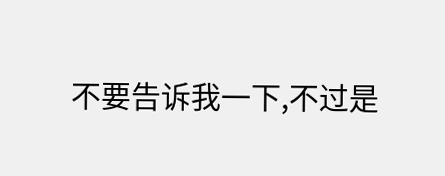不要告诉我一下,不过是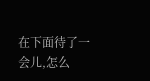在下面待了一会儿,怎么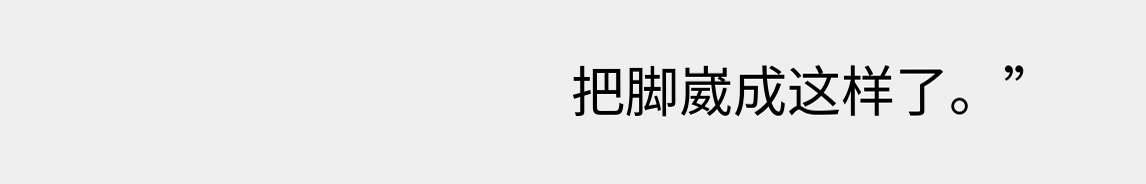把脚崴成这样了。”